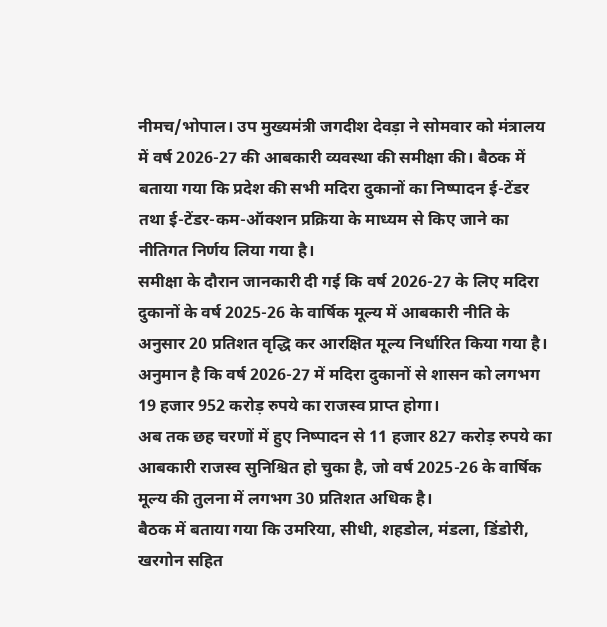नीमच/भोपाल। उप मुख्यमंत्री जगदीश देवड़ा ने सोमवार को मंत्रालय में वर्ष 2026-27 की आबकारी व्यवस्था की समीक्षा की। बैठक में बताया गया कि प्रदेश की सभी मदिरा दुकानों का निष्पादन ई-टेंडर तथा ई-टेंडर-कम-ऑक्शन प्रक्रिया के माध्यम से किए जाने का नीतिगत निर्णय लिया गया है।
समीक्षा के दौरान जानकारी दी गई कि वर्ष 2026-27 के लिए मदिरा दुकानों के वर्ष 2025-26 के वार्षिक मूल्य में आबकारी नीति के अनुसार 20 प्रतिशत वृद्धि कर आरक्षित मूल्य निर्धारित किया गया है। अनुमान है कि वर्ष 2026-27 में मदिरा दुकानों से शासन को लगभग 19 हजार 952 करोड़ रुपये का राजस्व प्राप्त होगा।
अब तक छह चरणों में हुए निष्पादन से 11 हजार 827 करोड़ रुपये का आबकारी राजस्व सुनिश्चित हो चुका है, जो वर्ष 2025-26 के वार्षिक मूल्य की तुलना में लगभग 30 प्रतिशत अधिक है।
बैठक में बताया गया कि उमरिया, सीधी, शहडोल, मंडला, डिंडोरी, खरगोन सहित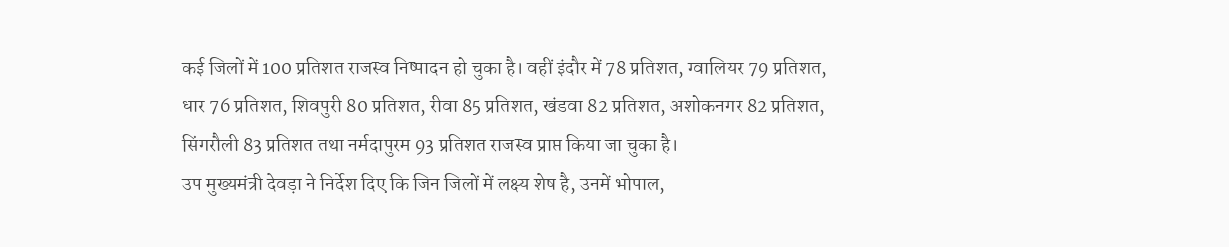कई जिलों में 100 प्रतिशत राजस्व निष्पादन हो चुका है। वहीं इंदौर में 78 प्रतिशत, ग्वालियर 79 प्रतिशत, धार 76 प्रतिशत, शिवपुरी 80 प्रतिशत, रीवा 85 प्रतिशत, खंडवा 82 प्रतिशत, अशोकनगर 82 प्रतिशत, सिंगरौली 83 प्रतिशत तथा नर्मदापुरम 93 प्रतिशत राजस्व प्राप्त किया जा चुका है।
उप मुख्यमंत्री देवड़ा ने निर्देश दिए कि जिन जिलों में लक्ष्य शेष है, उनमें भोपाल,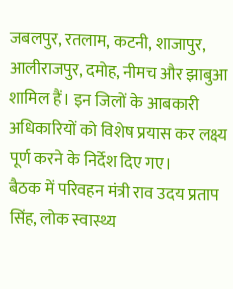जबलपुर, रतलाम, कटनी, शाजापुर, आलीराजपुर, दमोह, नीमच और झाबुआ शामिल हैं। इन जिलों के आबकारी अधिकारियों को विशेष प्रयास कर लक्ष्य पूर्ण करने के निर्देश दिए गए।
बैठक में परिवहन मंत्री राव उदय प्रताप सिंह, लोक स्वास्थ्य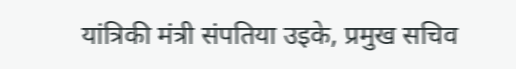यांत्रिकी मंत्री संपतिया उइके, प्रमुख सचिव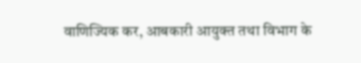वाणिज्यिक कर, आबकारी आयुक्त तथा विभाग के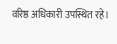वरिष्ठ अधिकारी उपस्थित रहे।